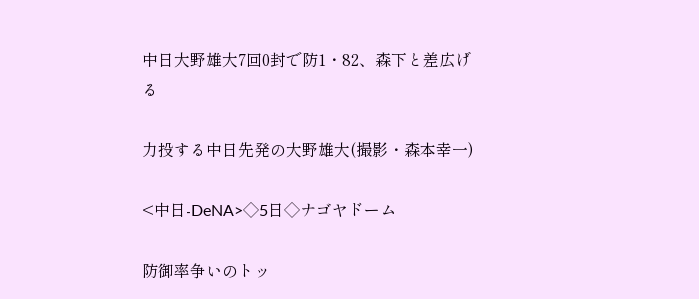中日大野雄大7回0封で防1・82、森下と差広げる

力投する中日先発の大野雄大(撮影・森本幸一)

<中日-DeNA>◇5日◇ナゴヤドーム

防御率争いのトッ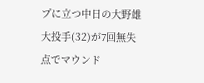プに立つ中日の大野雄大投手(32)が7回無失点でマウンド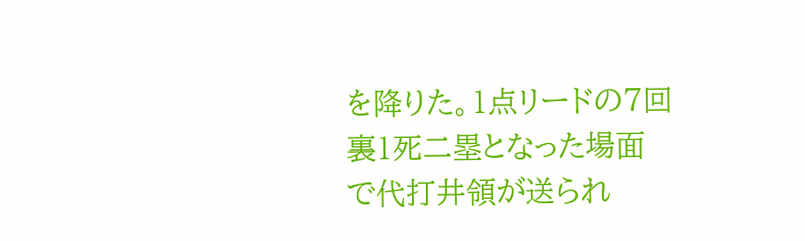を降りた。1点リードの7回裏1死二塁となった場面で代打井領が送られ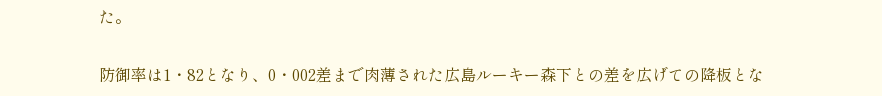た。

防御率は1・82となり、0・002差まで肉薄された広島ルーキー森下との差を広げての降板とな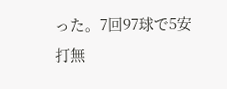った。7回97球で5安打無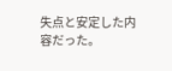失点と安定した内容だった。